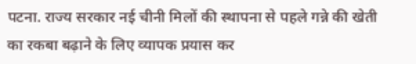पटना. राज्य सरकार नई चीनी मिलों की स्थापना से पहले गन्ने की खेती का रकबा बढ़ाने के लिए व्यापक प्रयास कर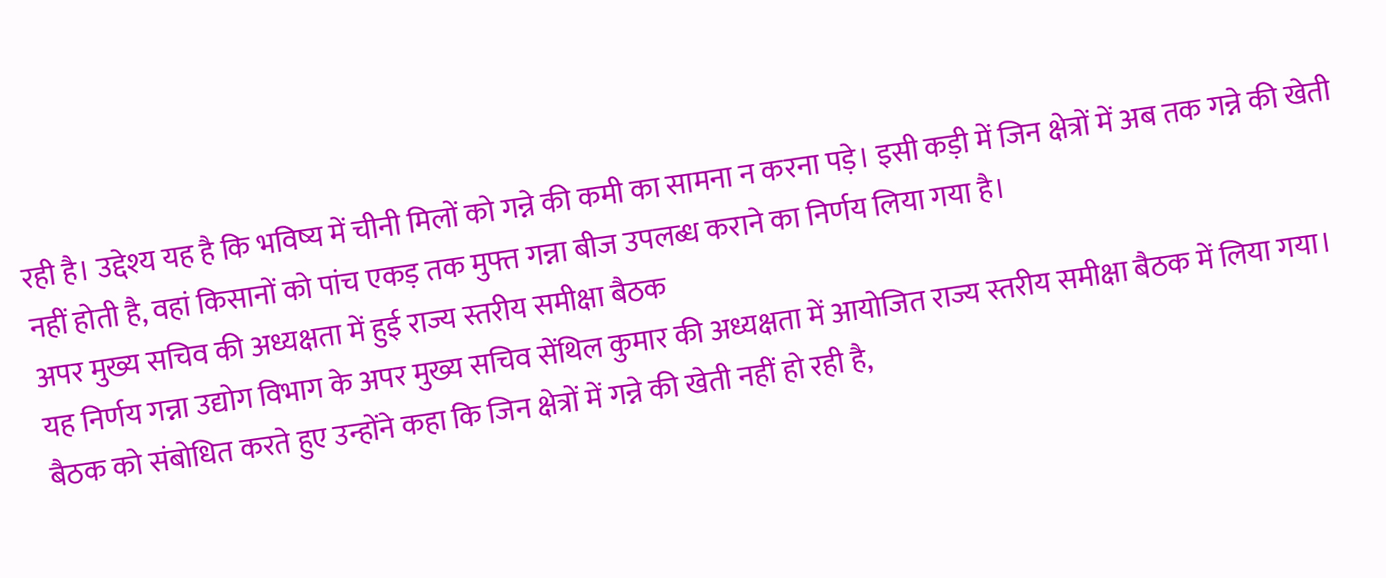रही है। उद्देश्य यह है कि भविष्य में चीनी मिलों को गन्ने की कमी का सामना न करना पड़े। इसी कड़ी में जिन क्षेत्रों में अब तक गन्ने की खेती नहीं होती है, वहां किसानों को पांच एकड़ तक मुफ्त गन्ना बीज उपलब्ध कराने का निर्णय लिया गया है।
अपर मुख्य सचिव की अध्यक्षता में हुई राज्य स्तरीय समीक्षा बैठक
यह निर्णय गन्ना उद्योग विभाग के अपर मुख्य सचिव सेंथिल कुमार की अध्यक्षता में आयोजित राज्य स्तरीय समीक्षा बैठक में लिया गया। बैठक को संबोधित करते हुए उन्होंने कहा कि जिन क्षेत्रों में गन्ने की खेती नहीं हो रही है,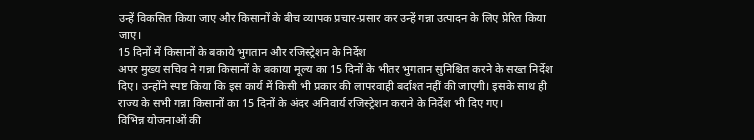उन्हें विकसित किया जाए और किसानों के बीच व्यापक प्रचार-प्रसार कर उन्हें गन्ना उत्पादन के लिए प्रेरित किया जाए।
15 दिनों में किसानों के बकाये भुगतान और रजिस्ट्रेशन के निर्देश
अपर मुख्य सचिव ने गन्ना किसानों के बकाया मूल्य का 15 दिनों के भीतर भुगतान सुनिश्चित करने के सख्त निर्देश दिए। उन्होंने स्पष्ट किया कि इस कार्य में किसी भी प्रकार की लापरवाही बर्दाश्त नहीं की जाएगी। इसके साथ ही राज्य के सभी गन्ना किसानों का 15 दिनों के अंदर अनिवार्य रजिस्ट्रेशन कराने के निर्देश भी दिए गए।
विभिन्न योजनाओं की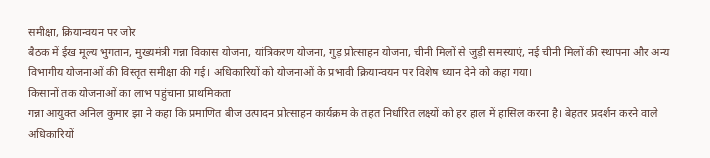समीक्षा, क्रियान्वयन पर जोर
बैठक में ईख मूल्य भुगतान, मुख्यमंत्री गन्ना विकास योजना, यांत्रिकरण योजना, गुड़ प्रोत्साहन योजना, चीनी मिलों से जुड़ी समस्याएं, नई चीनी मिलों की स्थापना और अन्य विभागीय योजनाओं की विस्तृत समीक्षा की गई। अधिकारियों को योजनाओं के प्रभावी क्रियान्वयन पर विशेष ध्यान देने को कहा गया।
किसानों तक योजनाओं का लाभ पहुंचाना प्राथमिकता
गन्ना आयुक्त अनिल कुमार झा ने कहा कि प्रमाणित बीज उत्पादन प्रोत्साहन कार्यक्रम के तहत निर्धारित लक्ष्यों को हर हाल में हासिल करना है। बेहतर प्रदर्शन करने वाले अधिकारियों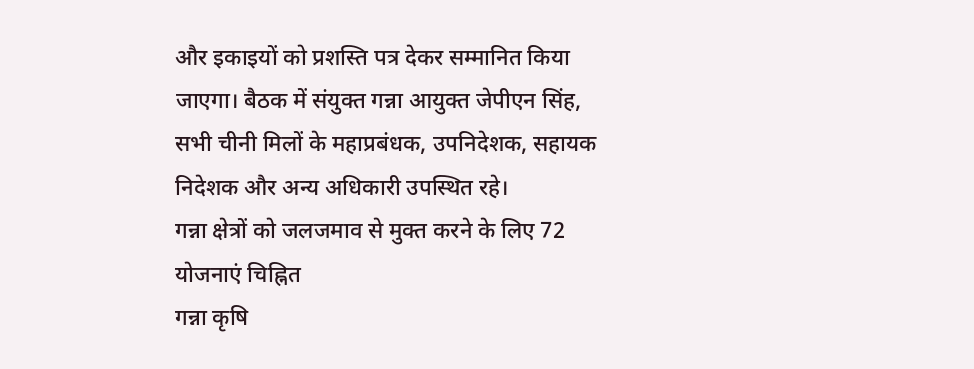और इकाइयों को प्रशस्ति पत्र देकर सम्मानित किया जाएगा। बैठक में संयुक्त गन्ना आयुक्त जेपीएन सिंह, सभी चीनी मिलों के महाप्रबंधक, उपनिदेशक, सहायक निदेशक और अन्य अधिकारी उपस्थित रहे।
गन्ना क्षेत्रों को जलजमाव से मुक्त करने के लिए 72 योजनाएं चिह्नित
गन्ना कृषि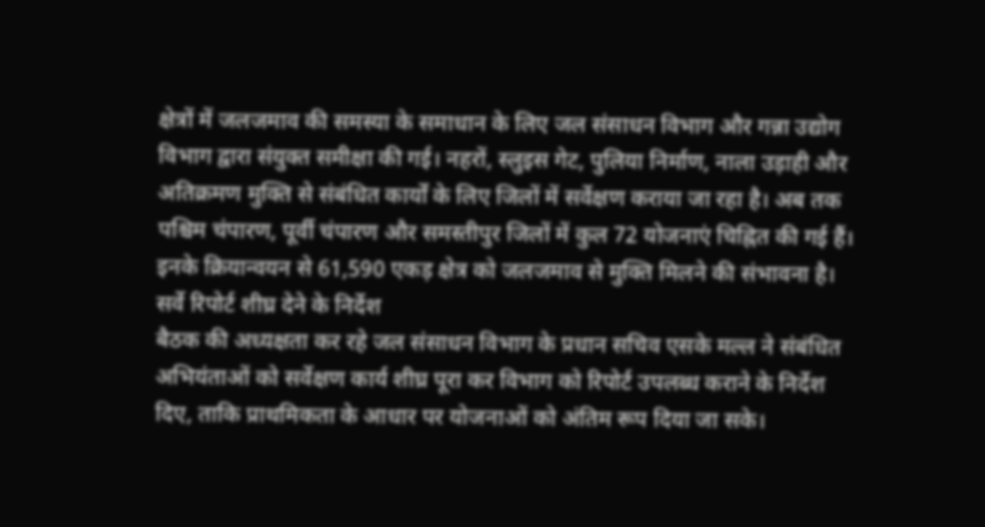क्षेत्रों में जलजमाव की समस्या के समाधान के लिए जल संसाधन विभाग और गन्ना उद्योग विभाग द्वारा संयुक्त समीक्षा की गई। नहरों, स्लुइस गेट, पुलिया निर्माण, नाला उड़ाही और अतिक्रमण मुक्ति से संबंधित कार्यों के लिए जिलों में सर्वेक्षण कराया जा रहा है। अब तक पश्चिम चंपारण, पूर्वी चंपारण और समस्तीपुर जिलों में कुल 72 योजनाएं चिह्नित की गई हैं। इनके क्रियान्वयन से 61,590 एकड़ क्षेत्र को जलजमाव से मुक्ति मिलने की संभावना है।
सर्वे रिपोर्ट शीघ्र देने के निर्देश
बैठक की अध्यक्षता कर रहे जल संसाधन विभाग के प्रधान सचिव एसके मल्ल ने संबंधित अभियंताओं को सर्वेक्षण कार्य शीघ्र पूरा कर विभाग को रिपोर्ट उपलब्ध कराने के निर्देश दिए, ताकि प्राथमिकता के आधार पर योजनाओं को अंतिम रूप दिया जा सके।